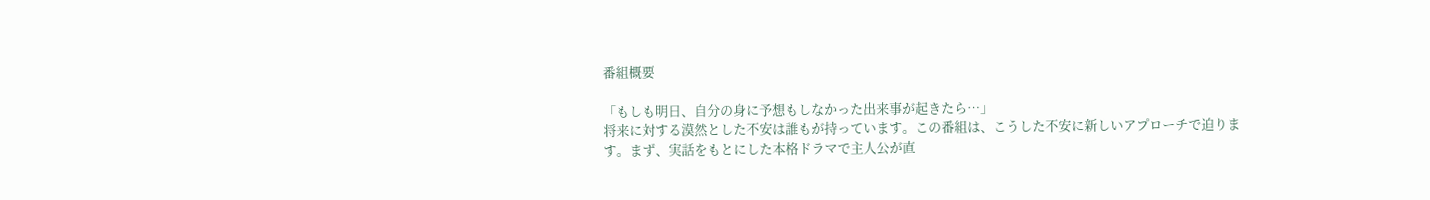番組概要

「もしも明日、自分の身に予想もしなかった出来事が起きたら…」
将来に対する漠然とした不安は誰もが持っています。この番組は、こうした不安に新しいアプローチで迫ります。まず、実話をもとにした本格ドラマで主人公が直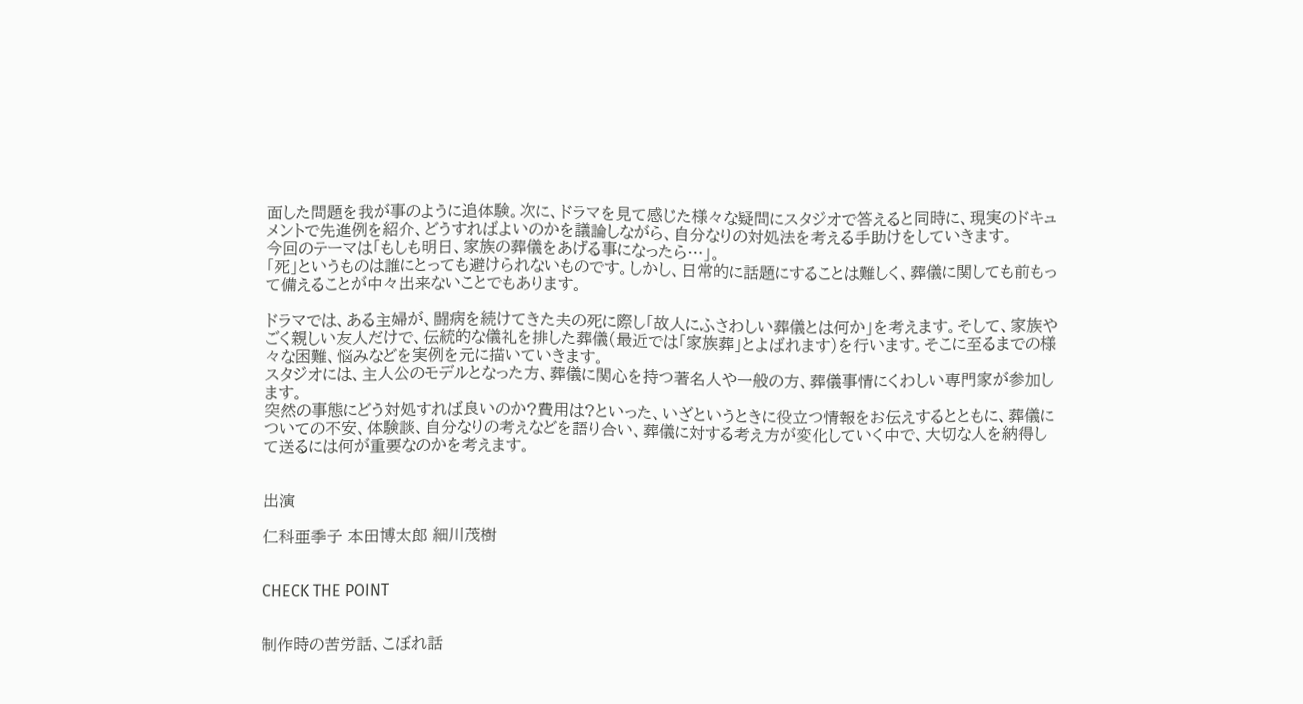面した問題を我が事のように追体験。次に、ドラマを見て感じた様々な疑問にスタジオで答えると同時に、現実のドキュメントで先進例を紹介、どうすればよいのかを議論しながら、自分なりの対処法を考える手助けをしていきます。
今回のテーマは「もしも明日、家族の葬儀をあげる事になったら…」。
「死」というものは誰にとっても避けられないものです。しかし、日常的に話題にすることは難しく、葬儀に関しても前もって備えることが中々出来ないことでもあります。

ドラマでは、ある主婦が、闘病を続けてきた夫の死に際し「故人にふさわしい葬儀とは何か」を考えます。そして、家族やごく親しい友人だけで、伝統的な儀礼を排した葬儀(最近では「家族葬」とよばれます)を行います。そこに至るまでの様々な困難、悩みなどを実例を元に描いていきます。
スタジオには、主人公のモデルとなった方、葬儀に関心を持つ著名人や一般の方、葬儀事情にくわしい専門家が参加します。
突然の事態にどう対処すれば良いのか?費用は?といった、いざというときに役立つ情報をお伝えするとともに、葬儀についての不安、体験談、自分なりの考えなどを語り合い、葬儀に対する考え方が変化していく中で、大切な人を納得して送るには何が重要なのかを考えます。


出演

仁科亜季子 本田博太郎 細川茂樹


CHECK THE POINT


制作時の苦労話、こぼれ話